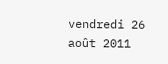vendredi 26 août 2011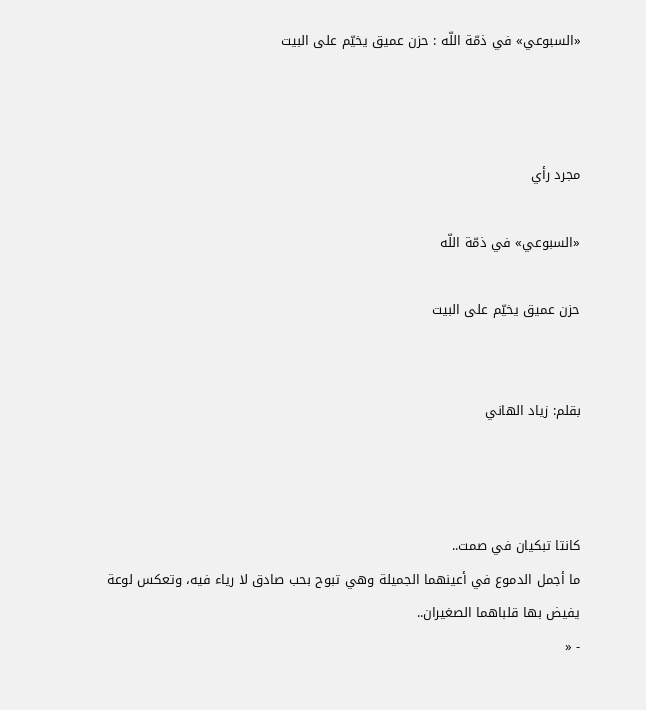«السبوعي» في ذمّة اللّه : حزن عميق يخيّم على البيت



مجرد رأي

«السبوعي» في ذمّة اللّه

حزن عميق يخيّم على البيت


بقلم: زياد الهاني



كانتا تبكيان في صمت..
ما أجمل الدموع في أعينهما الجميلة وهي تبوح بحب صادق لا رياء فيه، وتعكس لوعة يفيض بها قلباهما الصغيران..
- «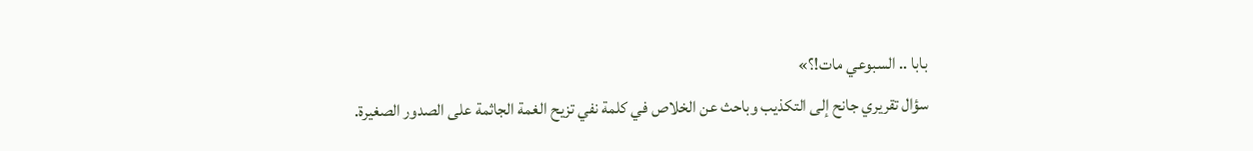بابا .. السبوعي مات!؟»
سؤال تقريري جانح إلى التكذيب وباحث عن الخلاص في كلمة نفي تزيح الغمة الجاثمة على الصدور الصغيرة.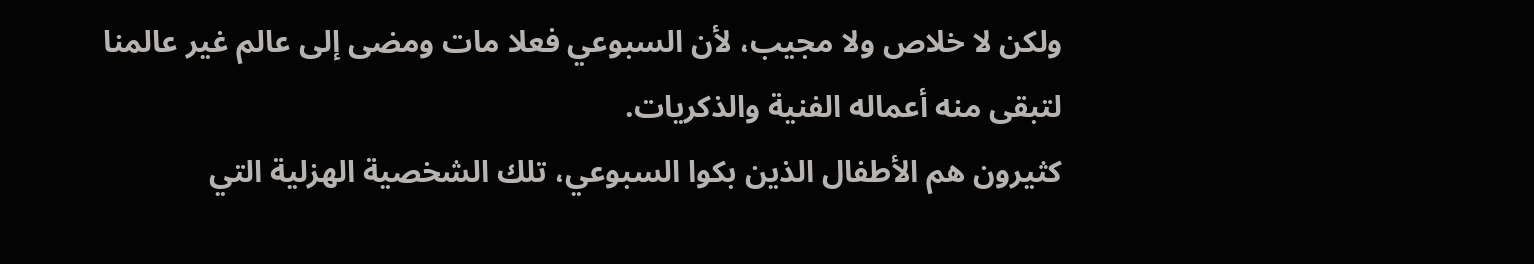ولكن لا خلاص ولا مجيب، لأن السبوعي فعلا مات ومضى إلى عالم غير عالمنا لتبقى منه أعماله الفنية والذكريات.
كثيرون هم الأطفال الذين بكوا السبوعي، تلك الشخصية الهزلية التي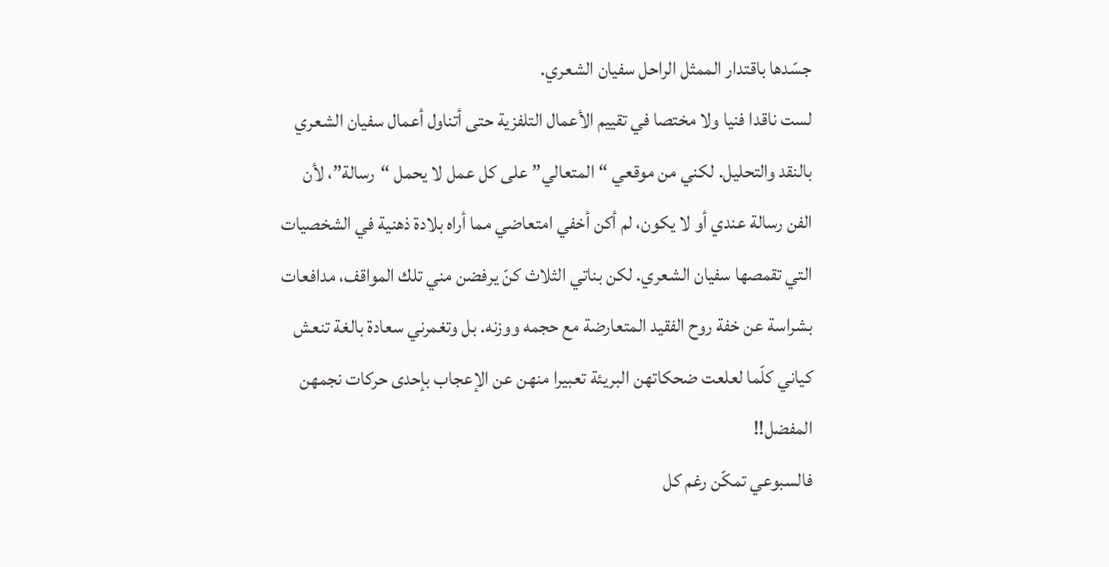جسّدها باقتدار الممثل الراحل سفيان الشعري.
لست ناقدا فنيا ولا مختصا في تقييم الأعمال التلفزية حتى أتناول أعمال سفيان الشعري بالنقد والتحليل. لكني من موقعي “المتعالي” على كل عمل لا يحمل “رسالة”، لأن الفن رسالة عندي أو لا يكون، لم أكن أخفي امتعاضي مما أراه بلادة ذهنية في الشخصيات التي تقمصها سفيان الشعري. لكن بناتي الثلاث كنّ يرفضن مني تلك المواقف، مدافعات بشراسة عن خفة روح الفقيد المتعارضة مع حجمه ووزنه. بل وتغمرني سعادة بالغة تنعش كياني كلّما لعلعت ضحكاتهن البريئة تعبيرا منهن عن الإعجاب بإحدى حركات نجمهن المفضل!!
فالسبوعي تمكّن رغم كل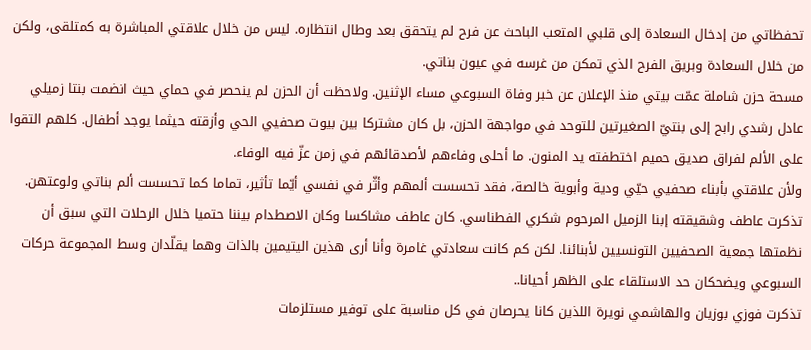تحفظاتي من إدخال السعادة إلى قلبي المتعب الباحث عن فرح لم يتحقق بعد وطال انتظاره. ليس من خلال علاقتي المباشرة به كمتلقى، ولكن من خلال السعادة وبريق الفرح الذي تمكن من غرسه في عيون بناتي.
مسحة حزن شاملة عمّت بيتي منذ الإعلان عن خبر وفاة السبوعي مساء الإثنين. ولاحظت أن الحزن لم ينحصر في حماي حيث انضمت بنتا زميلي عادل رشدي رابح إلى بنتيّ الصغيرتين للتوحد في مواجهة الحزن، بل كان مشتركا بين بيوت صحفيي الحي وأزقته حيثما يوجد أطفال. كلهم التقوا على الألم لفراق صديق حميم اختطفته يد المنون. ما أحلى وفاءهم لأصدقائهم في زمن عزّ فيه الوفاء.
ولأن علاقتي بأبناء صحفيي حيّي ودية وأبوية خالصة، فقد تحسست ألمهم وأثّر في نفسي أيّما تأثير، تماما كما تحسست ألم بناتي ولوعتهن.
تذكرت عاطف وشقيقته إبنا الزميل المرحوم شكري الفطناسي. كان عاطف مشاكسا وكان الاصطدام بيننا حتميا خلال الرحلات التي سبق أن نظمتها جمعية الصحفيين التونسيين لأبنائنا. لكن كم كانت سعادتي غامرة وأنا أرى هذين اليتيمين بالذات وهما يقلّدان وسط المجموعة حركات السبوعي ويضحكان حد الاستلقاء على الظهر أحيانا..
تذكرت فوزي بوزيان والهاشمي نويرة اللذين كانا يحرصان في كل مناسبة على توفير مستلزمات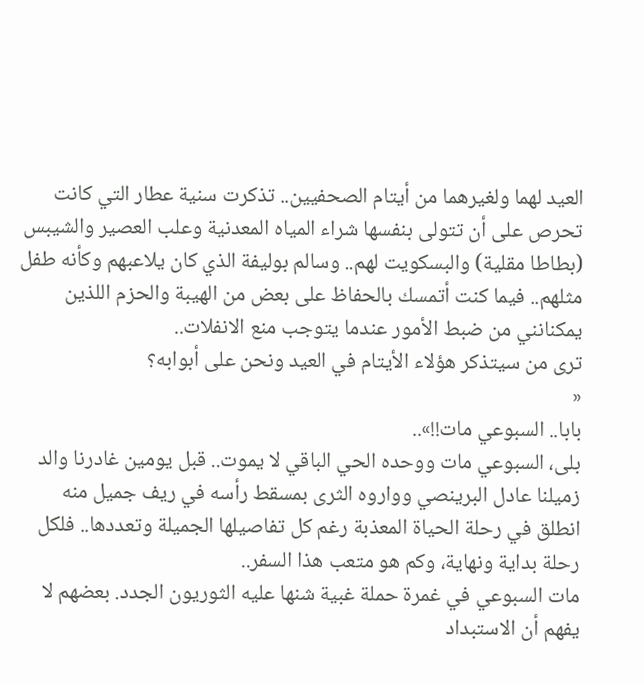العيد لهما ولغيرهما من أيتام الصحفيين.. تذكرت سنية عطار التي كانت تحرص على أن تتولى بنفسها شراء المياه المعدنية وعلب العصير والشيبس (بطاطا مقلية) والبسكويت لهم.. وسالم بوليفة الذي كان يلاعبهم وكأنه طفل مثلهم.. فيما كنت أتمسك بالحفاظ على بعض من الهيبة والحزم اللذين يمكنانني من ضبط الأمور عندما يتوجب منع الانفلات..
ترى من سيتذكر هؤلاء الأيتام في العيد ونحن على أبوابه؟
«
بابا.. السبوعي مات!!»..
بلى، السبوعي مات ووحده الحي الباقي لا يموت.. قبل يومين غادرنا والد زميلنا عادل البرينصي وواروه الثرى بمسقط رأسه في ريف جميل منه انطلق في رحلة الحياة المعذبة رغم كل تفاصيلها الجميلة وتعددها.. فلكل رحلة بداية ونهاية، وكم هو متعب هذا السفر..
مات السبوعي في غمرة حملة غبية شنها عليه الثوريون الجدد. بعضهم لا يفهم أن الاستبداد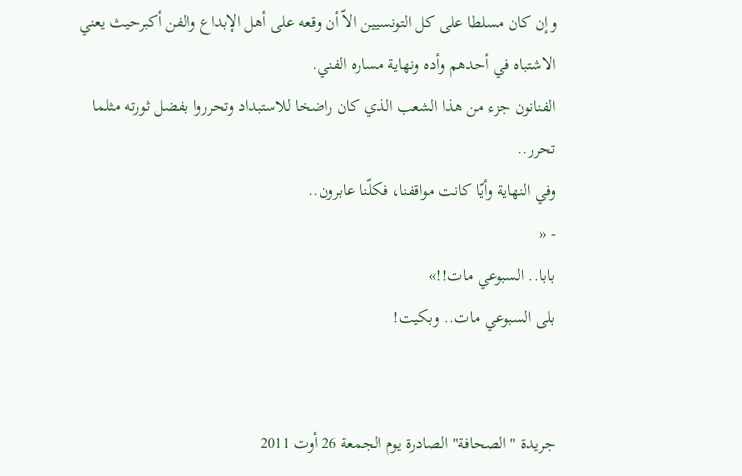وإن كان مسلطا على كل التونسيين الاّ أن وقعه على أهل الإبداع والفن أكبرحيث يعني الاشتباه في أحدهم وأده ونهاية مساره الفني.
الفنانون جزء من هذا الشعب الذي كان راضخا للاستبداد وتحرروا بفضل ثورته مثلما تحرر..
وفي النهاية وأيّا كانت مواقفنا، فكلّنا عابرون..
- «
بابا.. السبوعي مات!!»
بلى السبوعي مات.. وبكيت!


جريدة "الصحافة" الصادرة يوم الجمعة 26 أوت 2011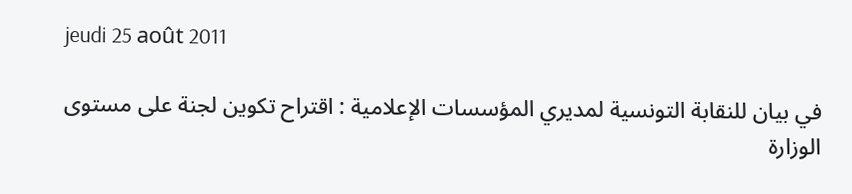jeudi 25 août 2011

في بيان للنقابة التونسية لمديري المؤسسات الإعلامية : اقتراح تكوين لجنة على مستوى الوزارة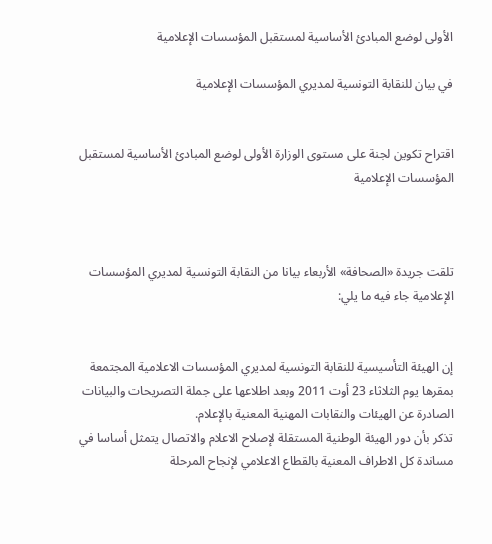الأولى لوضع المبادئ الأساسية لمستقبل المؤسسات الإعلامية

في بيان للنقابة التونسية لمديري المؤسسات الإعلامية


اقتراح تكوين لجنة على مستوى الوزارة الأولى لوضع المبادئ الأساسية لمستقبل المؤسسات الإعلامية



تلقت جريدة «الصحافة» الأربعاء بيانا من النقابة التونسية لمديري المؤسسات الإعلامية جاء فيه ما يلي:


إن الهيئة التأسيسية للنقابة التونسية لمديري المؤسسات الاعلامية المجتمعة بمقرها يوم الثلاثاء 23 أوت 2011 وبعد اطلاعها على جملة التصريحات والبيانات الصادرة عن الهيئات والنقابات المهنية المعنية بالإعلام.
تذكر بأن دور الهيئة الوطنية المستقلة لإصلاح الاعلام والاتصال يتمثل أساسا في مساندة كل الاطراف المعنية بالقطاع الاعلامي لإنجاح المرحلة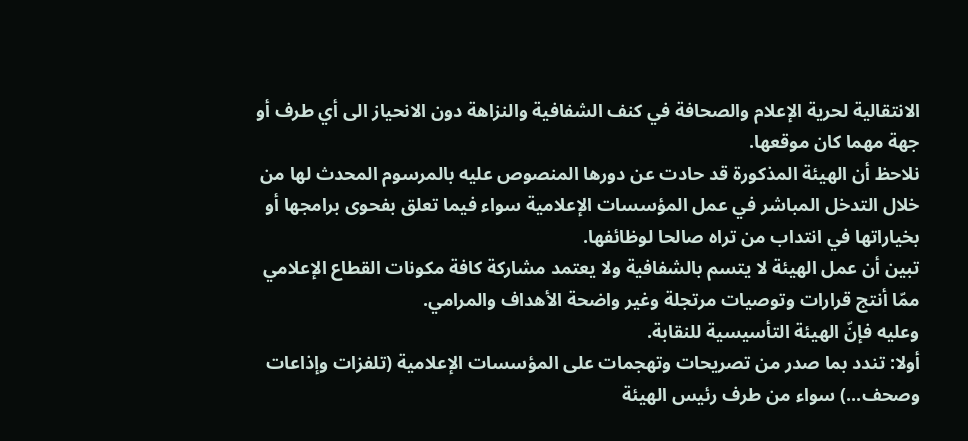الانتقالية لحرية الإعلام والصحافة في كنف الشفافية والنزاهة دون الانحياز الى أي طرف أو جهة مهما كان موقعها.
نلاحظ أن الهيئة المذكورة قد حادت عن دورها المنصوص عليه بالمرسوم المحدث لها من خلال التدخل المباشر في عمل المؤسسات الإعلامية سواء فيما تعلق بفحوى برامجها أو بخياراتها في انتداب من تراه صالحا لوظائفها.
تبين أن عمل الهيئة لا يتسم بالشفافية ولا يعتمد مشاركة كافة مكونات القطاع الإعلامي ممّا أنتج قرارات وتوصيات مرتجلة وغير واضحة الأهداف والمرامي.
وعليه فإنّ الهيئة التأسيسية للنقابة.
أولا: تندد بما صدر من تصريحات وتهجمات على المؤسسات الإعلامية (تلفزات وإذاعات وصحف...) سواء من طرف رئيس الهيئة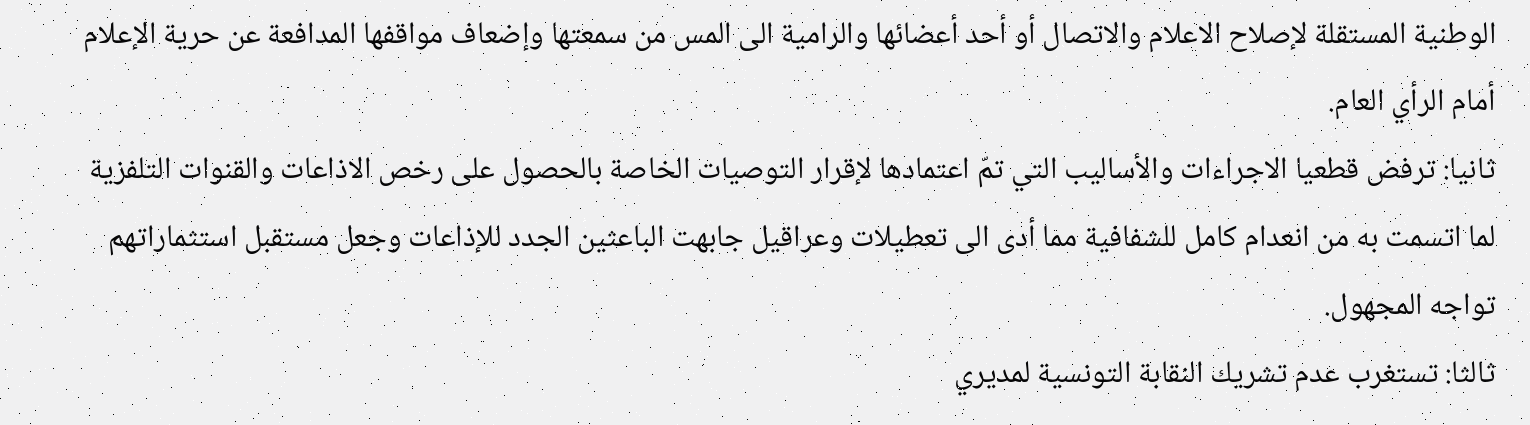الوطنية المستقلة لإصلاح الاعلام والاتصال أو أحد أعضائها والرامية الى المس من سمعتها وإضعاف مواقفها المدافعة عن حرية الإعلام أمام الرأي العام.
ثانيا: ترفض قطعيا الاجراءات والأساليب التي تمّ اعتمادها لإقرار التوصيات الخاصة بالحصول على رخص الاذاعات والقنوات التلفزية لما اتسمت به من انعدام كامل للشفافية مما أدى الى تعطيلات وعراقيل جابهت الباعثين الجدد للإذاعات وجعل مستقبل استثماراتهم تواجه المجهول.
ثالثا: تستغرب عدم تشريك النقابة التونسية لمديري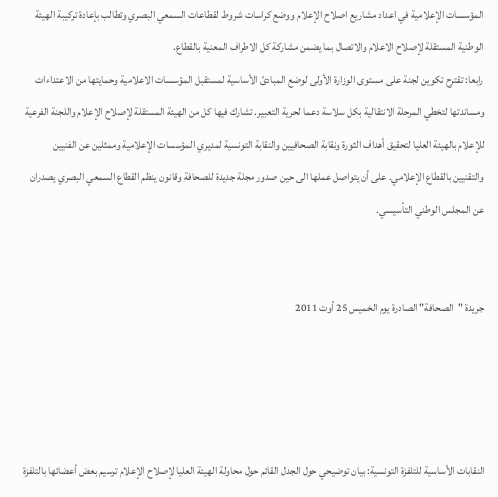المؤسسات الإعلامية في اعداد مشاريع اصلاح الإعلام ووضع كراسات شروط لقطاعات السمعي البصري وتطالب بإعادة تركيبة الهيئة الوطنية المستقلة لإصلاح الاعلام والاتصال بما يضمن مشاركة كل الاطراف المعنية بالقطاع.
رابعا: تقترح تكوين لجنة على مستوى الوزارة الأولى لوضع المبادئ الأساسية لمستقبل المؤسسات الاعلامية وحمايتها من الاعتداءات ومساندتها لتخطي المرحلة الانتقالية بكل سلاسة دعما لحرية التعبير. تشارك فيها كل من الهيئة المستقلة لإصلاح الإعلام واللجنة الفرعية للإعلام بالهيئة العليا لتحقيق أهداف الثورة ونقابة الصحافيين والنقابة التونسية لمديري المؤسسات الإعلامية وممثلين عن الفنيين والتقنيين بالقطاع الإعلامي. على أن يتواصل عملها الى حين صدور مجلة جديدة للصحافة وقانون ينظم القطاع السمعي البصري يصدران عن المجلس الوطني التأسيسي.


جريدة "الصحافة" الصادرة يوم الخميس 25 أوت 2011




النقابات الأساسية للتلفزة التونسية: بيان توضيحي حول الجدل القائم حول محاولة الهيئة العليا لإصلاح الإعلام ترسيم بعض أعضائها بالتلفزة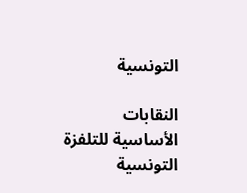التونسية

النقابات الأساسية للتلفزة التونسية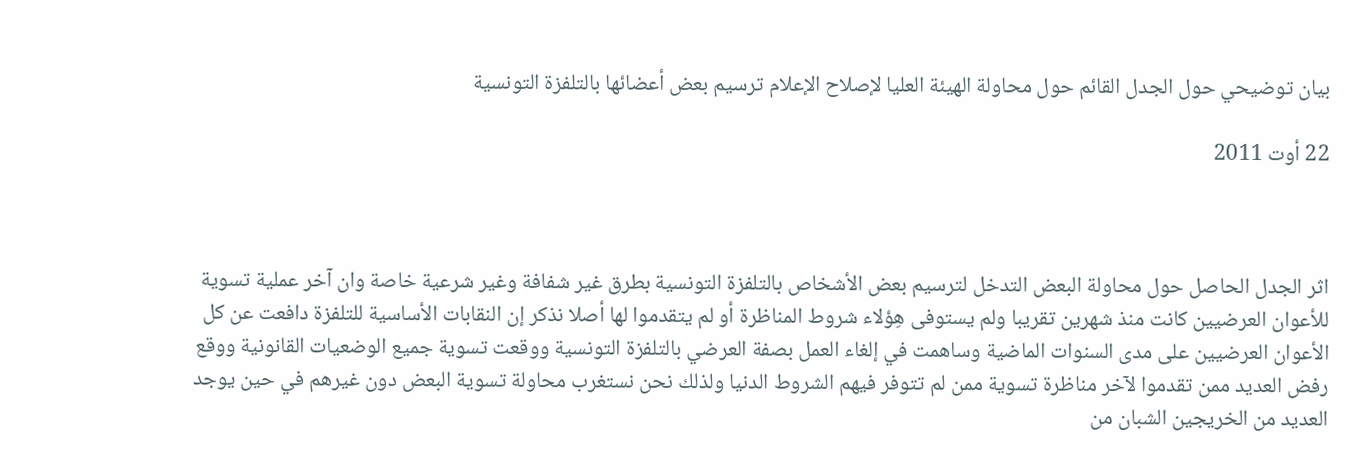بيان توضيحي حول الجدل القائم حول محاولة الهيئة العليا لإصلاح الإعلام ترسيم بعض أعضائها بالتلفزة التونسية

22 أوت 2011



اثر الجدل الحاصل حول محاولة البعض التدخل لترسيم بعض الأشخاص بالتلفزة التونسية بطرق غير شفافة وغير شرعية خاصة وان آخر عملية تسوية للأعوان العرضيين كانت منذ شهرين تقريبا ولم يستوفى هِؤلاء شروط المناظرة أو لم يتقدموا لها أصلا نذكر إن النقابات الأساسية للتلفزة دافعت عن كل الأعوان العرضيين على مدى السنوات الماضية وساهمت في إلغاء العمل بصفة العرضي بالتلفزة التونسية ووقعت تسوية جميع الوضعيات القانونية ووقع رفض العديد ممن تقدموا لآخر مناظرة تسوية ممن لم تتوفر فيهم الشروط الدنيا ولذلك نحن نستغرب محاولة تسوية البعض دون غيرهم في حين يوجد العديد من الخريجين الشبان من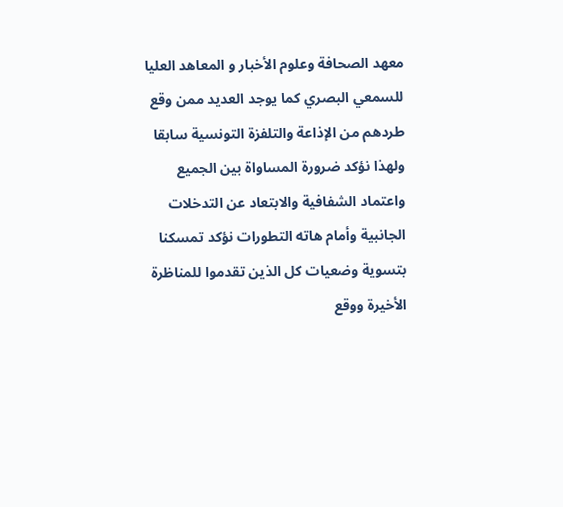معهد الصحافة وعلوم الأخبار و المعاهد العليا للسمعي البصري كما يوجد العديد ممن وقع طردهم من الإذاعة والتلفزة التونسية سابقا ولهذا نؤكد ضرورة المساواة بين الجميع واعتماد الشفافية والابتعاد عن التدخلات الجانبية وأمام هاته التطورات نؤكد تمسكنا بتسوية وضعيات كل الذين تقدموا للمناظرة الأخيرة ووقع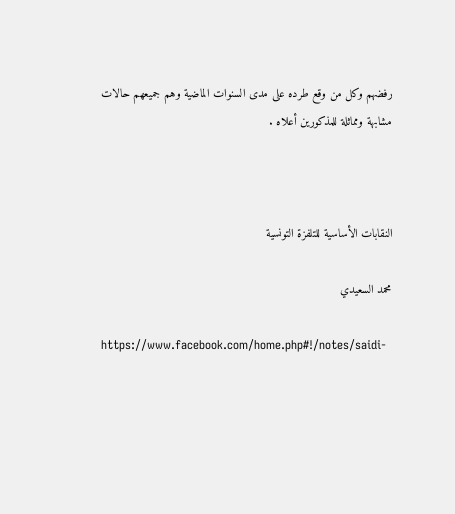رفضهم وكل من وقع طرده على مدى السنوات الماضية وهم جميعهم حالات مشابهة ومماثلة للمذكورين أعلاه .



النقابات الأساسية للتلفزة التونسية

محمد السعيدي

https://www.facebook.com/home.php#!/notes/saidi-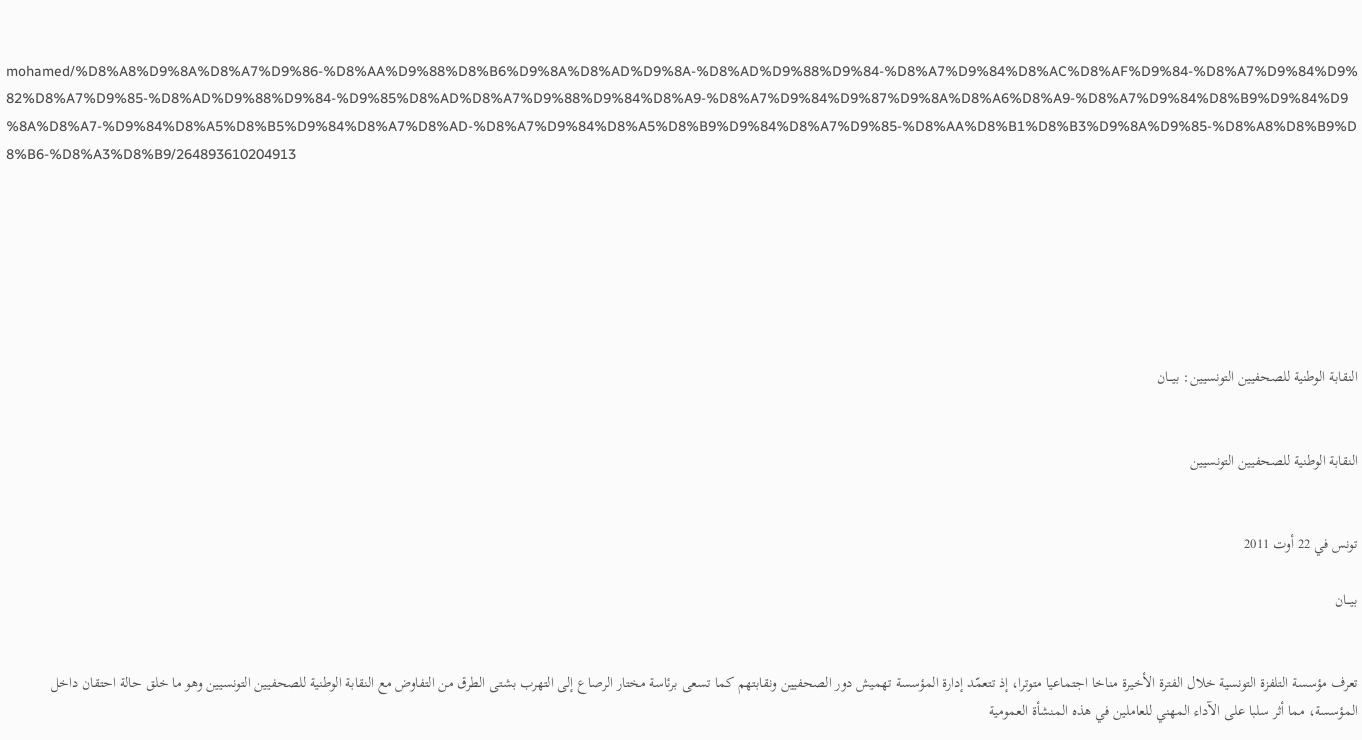mohamed/%D8%A8%D9%8A%D8%A7%D9%86-%D8%AA%D9%88%D8%B6%D9%8A%D8%AD%D9%8A-%D8%AD%D9%88%D9%84-%D8%A7%D9%84%D8%AC%D8%AF%D9%84-%D8%A7%D9%84%D9%82%D8%A7%D9%85-%D8%AD%D9%88%D9%84-%D9%85%D8%AD%D8%A7%D9%88%D9%84%D8%A9-%D8%A7%D9%84%D9%87%D9%8A%D8%A6%D8%A9-%D8%A7%D9%84%D8%B9%D9%84%D9%8A%D8%A7-%D9%84%D8%A5%D8%B5%D9%84%D8%A7%D8%AD-%D8%A7%D9%84%D8%A5%D8%B9%D9%84%D8%A7%D9%85-%D8%AA%D8%B1%D8%B3%D9%8A%D9%85-%D8%A8%D8%B9%D8%B6-%D8%A3%D8%B9/264893610204913







النقابة الوطنية للصحفيين التونسيين: بيـــان


النقابة الوطنية للصحفيين التونسيين


تونس في 22 أوت 2011

بيـــان


تعرف مؤسسة التلفزة التونسية خلال الفترة الأخيرة مناخا اجتماعيا متوترا، إذ تتعمّد إدارة المؤسسة تهميش دور الصحفيين ونقابتهم كما تسعى برئاسة مختار الرصاع إلى التهرب بشتى الطرق من التفاوض مع النقابة الوطنية للصحفيين التونسيين وهو ما خلق حالة احتقان داخل المؤسسة، مما أثر سلبا على الآداء المهني للعاملين في هذه المنشأة العمومية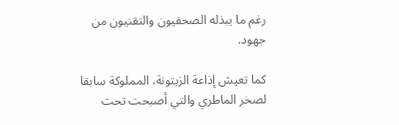رغم ما يبذله الصحفيون والتقنيون من جهود.

كما تعيش إذاعة الزيتونة، المملوكة سابقا لصخر الماطري والتي أصبحت تحت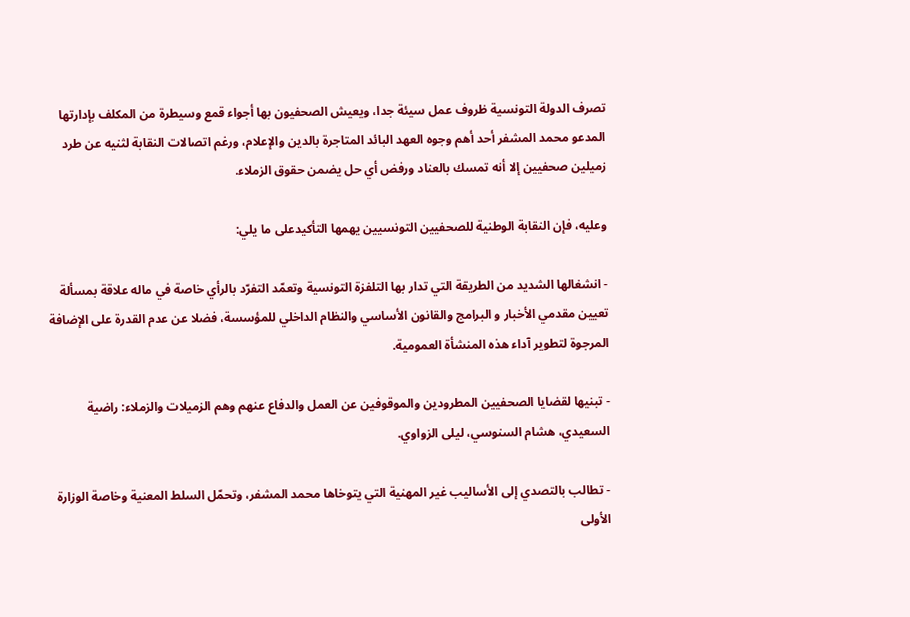تصرف الدولة التونسية ظروف عمل سيئة جدا، ويعيش الصحفيون بها أجواء قمع وسيطرة من المكلف بإدارتها المدعو محمد المشفر أحد أهم وجوه العهد البائد المتاجرة بالدين والإعلام، ورغم اتصالات النقابة لثنيه عن طرد زميلين صحفيين إلا أنه تمسك بالعناد ورفض أي حل يضمن حقوق الزملاء.

وعليه، فإن النقابة الوطنية للصحفيين التونسيين يهمها التأكيدعلى ما يلي:

- انشغالها الشديد من الطريقة التي تدار بها التلفزة التونسية وتعمّد التفرّد بالرأي خاصة في ماله علاقة بمسألة تعيين مقدمي الأخبار و البرامج والقانون الأساسي والنظام الداخلي للمؤسسة، فضلا عن عدم القدرة على الإضافة المرجوة لتطوير آداء هذه المنشأة العمومية.

- تبنيها لقضايا الصحفيين المطرودين والموقوفين عن العمل والدفاع عنهم وهم الزميلات والزملاء: راضية السعيدي، هشام السنوسي، ليلى الزواوي.

- تطالب بالتصدي إلى الأساليب غير المهنية التي يتوخاها محمد المشفر، وتحمّل السلط المعنية وخاصة الوزارة الأولى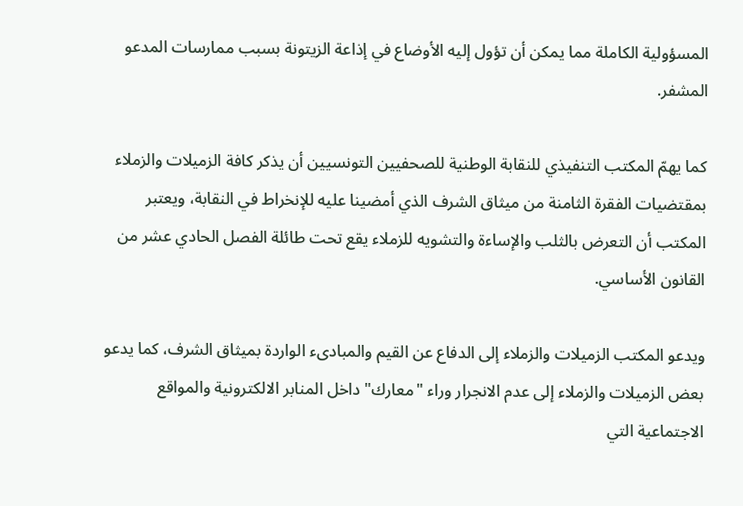المسؤولية الكاملة مما يمكن أن تؤول إليه الأوضاع في إذاعة الزيتونة بسبب ممارسات المدعو المشفر.

كما يهمّ المكتب التنفيذي للنقابة الوطنية للصحفيين التونسيين أن يذكر كافة الزميلات والزملاء بمقتضيات الفقرة الثامنة من ميثاق الشرف الذي أمضينا عليه للإنخراط في النقابة، ويعتبر المكتب أن التعرض بالثلب والإساءة والتشويه للزملاء يقع تحت طائلة الفصل الحادي عشر من القانون الأساسي.

ويدعو المكتب الزميلات والزملاء إلى الدفاع عن القيم والمبادىء الواردة بميثاق الشرف، كما يدعو بعض الزميلات والزملاء إلى عدم الانجرار وراء "معارك" داخل المنابر الالكترونية والمواقع الاجتماعية التي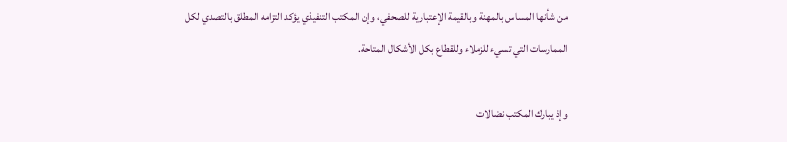من شأنها المساس بالمهنة وبالقيمة الإعتبارية للصحفي، وإن المكتب التنفيذي يؤكد التزامه المطلق بالتصدي لكل الممارسات التي تسيء للزملاء وللقطاع بكل الأشكال المتاحة.

وإذ يبارك المكتب نضالات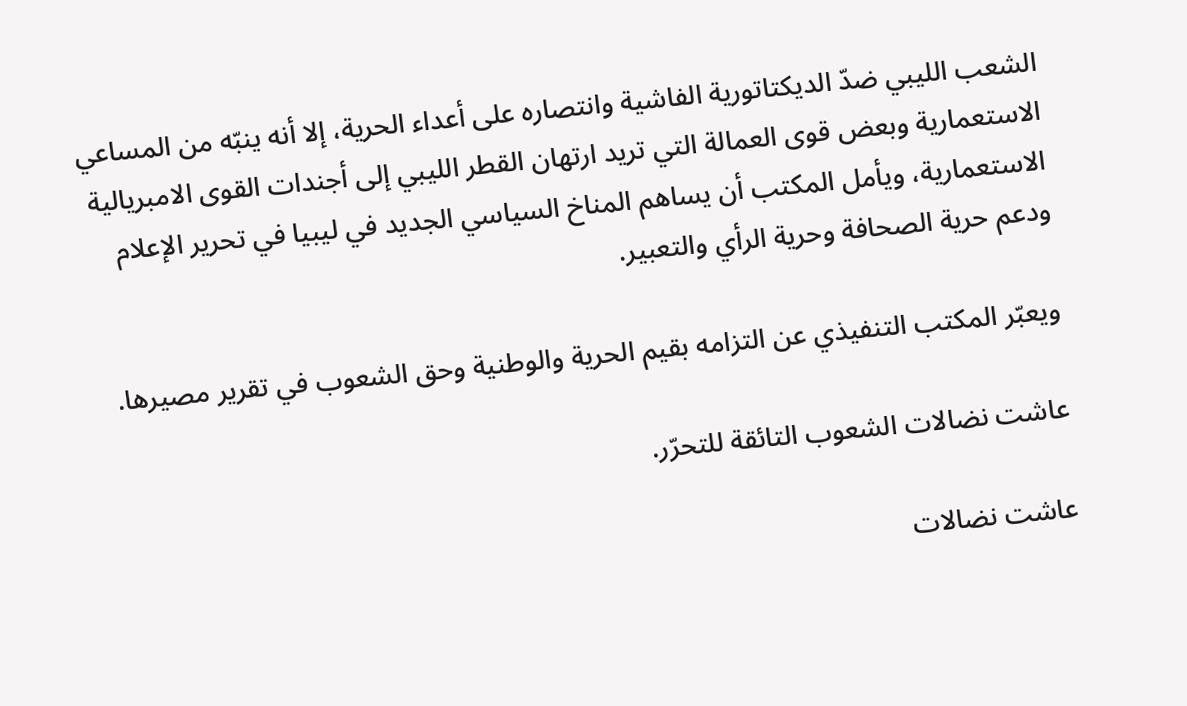الشعب الليبي ضدّ الديكتاتورية الفاشية وانتصاره على أعداء الحرية، إلا أنه ينبّه من المساعي الاستعمارية وبعض قوى العمالة التي تريد ارتهان القطر الليبي إلى أجندات القوى الامبريالية الاستعمارية، ويأمل المكتب أن يساهم المناخ السياسي الجديد في ليبيا في تحرير الإعلام ودعم حرية الصحافة وحرية الرأي والتعبير.

ويعبّر المكتب التنفيذي عن التزامه بقيم الحرية والوطنية وحق الشعوب في تقرير مصيرها.

عاشت نضالات الشعوب التائقة للتحرّر.

عاشت نضالات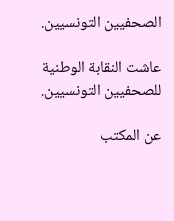الصحفيين التونسيين.

عاشت النقابة الوطنية للصحفيين التونسيين.

عن المكتب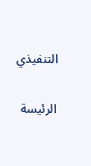التنفيذي

الرئيسة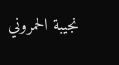نجيبة الحمروني